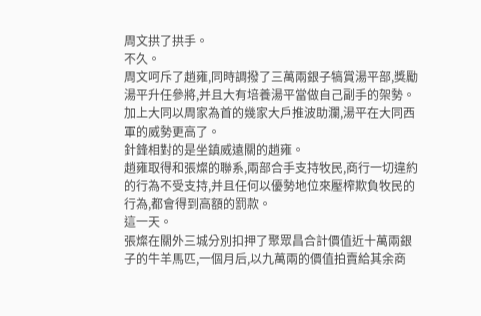周文拱了拱手。
不久。
周文呵斥了趙雍,同時調撥了三萬兩銀子犒賞湯平部,獎勵湯平升任參將,并且大有培養湯平當做自己副手的架勢。
加上大同以周家為首的幾家大戶推波助瀾,湯平在大同西軍的威勢更高了。
針鋒相對的是坐鎮威遠關的趙雍。
趙雍取得和張燦的聯系,兩部合手支持牧民,商行一切違約的行為不受支持,并且任何以優勢地位來壓榨欺負牧民的行為,都會得到高額的罰款。
這一天。
張燦在關外三城分別扣押了聚眾昌合計價值近十萬兩銀子的牛羊馬匹,一個月后,以九萬兩的價值拍賣給其余商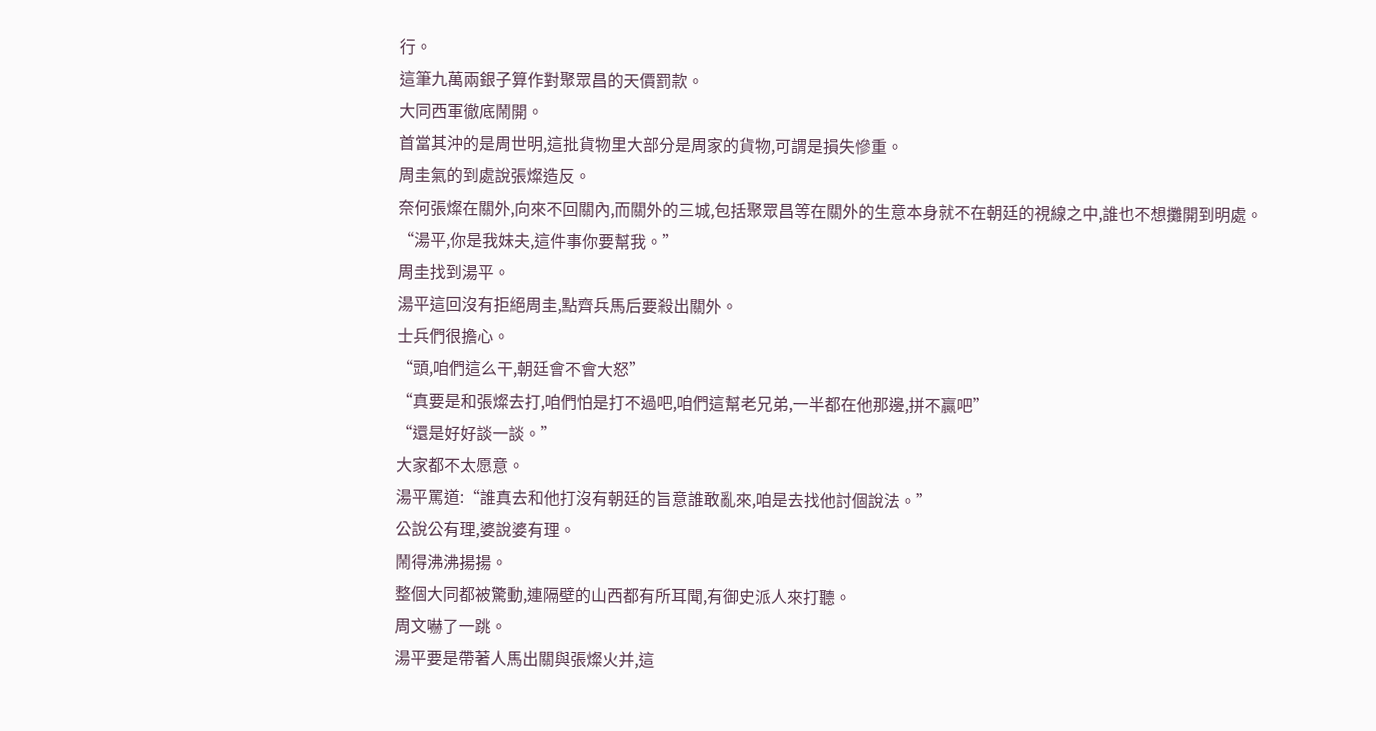行。
這筆九萬兩銀子算作對聚眾昌的天價罰款。
大同西軍徹底鬧開。
首當其沖的是周世明,這批貨物里大部分是周家的貨物,可謂是損失慘重。
周圭氣的到處說張燦造反。
奈何張燦在關外,向來不回關內,而關外的三城,包括聚眾昌等在關外的生意本身就不在朝廷的視線之中,誰也不想攤開到明處。
“湯平,你是我妹夫,這件事你要幫我。”
周圭找到湯平。
湯平這回沒有拒絕周圭,點齊兵馬后要殺出關外。
士兵們很擔心。
“頭,咱們這么干,朝廷會不會大怒”
“真要是和張燦去打,咱們怕是打不過吧,咱們這幫老兄弟,一半都在他那邊,拼不贏吧”
“還是好好談一談。”
大家都不太愿意。
湯平罵道:“誰真去和他打沒有朝廷的旨意誰敢亂來,咱是去找他討個說法。”
公說公有理,婆說婆有理。
鬧得沸沸揚揚。
整個大同都被驚動,連隔壁的山西都有所耳聞,有御史派人來打聽。
周文嚇了一跳。
湯平要是帶著人馬出關與張燦火并,這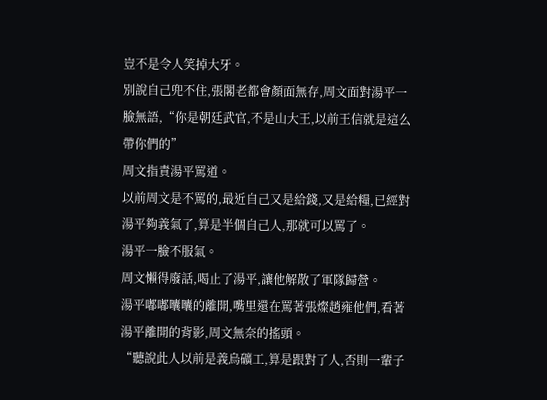豈不是令人笑掉大牙。
別說自己兜不住,張閣老都會顏面無存,周文面對湯平一臉無語,“你是朝廷武官,不是山大王,以前王信就是這么帶你們的”
周文指責湯平罵道。
以前周文是不罵的,最近自己又是給錢,又是給糧,已經對湯平夠義氣了,算是半個自己人,那就可以罵了。
湯平一臉不服氣。
周文懶得廢話,喝止了湯平,讓他解散了軍隊歸營。
湯平嘟嘟囔囔的離開,嘴里還在罵著張燦趙雍他們,看著湯平離開的背影,周文無奈的搖頭。
“聽說此人以前是義烏礦工,算是跟對了人,否則一輩子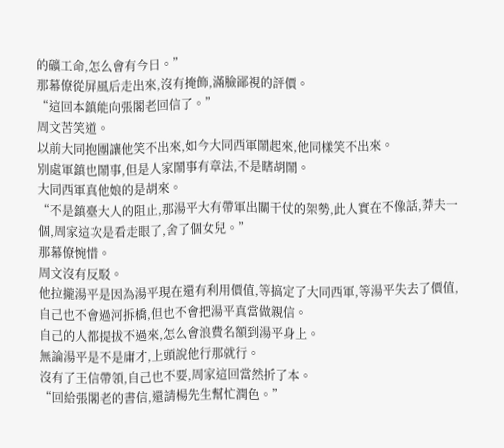的礦工命,怎么會有今日。”
那幕僚從屏風后走出來,沒有掩飾,滿臉鄙視的評價。
“這回本鎮能向張閣老回信了。”
周文苦笑道。
以前大同抱團讓他笑不出來,如今大同西軍鬧起來,他同樣笑不出來。
別處軍鎮也鬧事,但是人家鬧事有章法,不是瞎胡鬧。
大同西軍真他娘的是胡來。
“不是鎮臺大人的阻止,那湯平大有帶軍出關干仗的架勢,此人實在不像話,莽夫一個,周家這次是看走眼了,舍了個女兒。”
那幕僚惋惜。
周文沒有反駁。
他拉攏湯平是因為湯平現在還有利用價值,等搞定了大同西軍,等湯平失去了價值,自己也不會過河拆橋,但也不會把湯平真當做親信。
自己的人都提拔不過來,怎么會浪費名額到湯平身上。
無論湯平是不是庸才,上頭說他行那就行。
沒有了王信帶領,自己也不要,周家這回當然折了本。
“回給張閣老的書信,還請楊先生幫忙潤色。”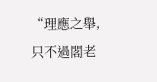“理應之舉,只不過閣老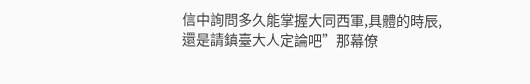信中詢問多久能掌握大同西軍,具體的時辰,還是請鎮臺大人定論吧”那幕僚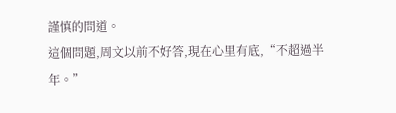謹慎的問道。
這個問題,周文以前不好答,現在心里有底,“不超過半年。”